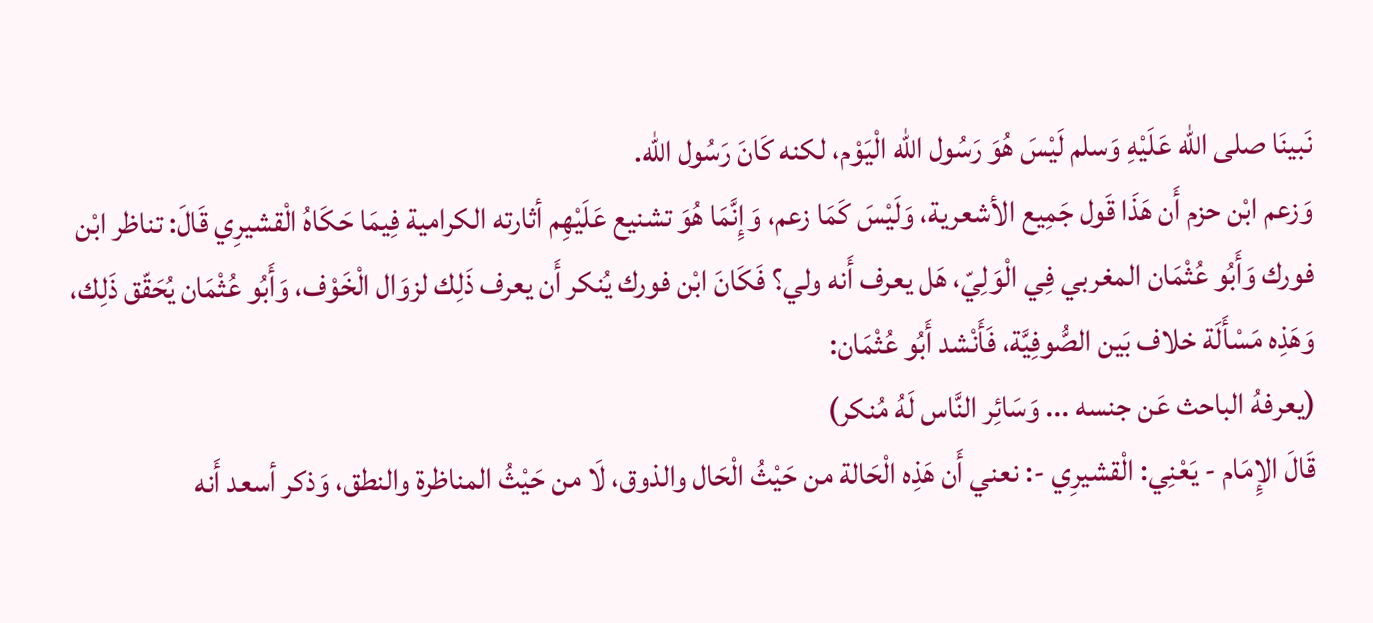نَبينَا صلى الله عَلَيْهِ وَسلم لَيْسَ هُوَ رَسُول الله الْيَوْم، لكنه كَانَ رَسُول الله.
وَزعم ابْن حزم أَن هَذَا قَول جَمِيع الأشعرية، وَلَيْسَ كَمَا زعم، وَإِنَّمَا هُوَ تشنيع عَلَيْهِم أثارته الكرامية فِيمَا حَكَاهُ الْقشيرِي قَالَ: تناظر ابْن فورك وَأَبُو عُثْمَان المغربي فِي الْوَلِيّ، هَل يعرف أَنه ولي؟ فَكَانَ ابْن فورك يُنكر أَن يعرف ذَلِك لزوَال الْخَوْف، وَأَبُو عُثْمَان يُحَقّق ذَلِك، وَهَذِه مَسْأَلَة خلاف بَين الصُّوفِيَّة، فَأَنْشد أَبُو عُثْمَان:
(يعرفهُ الباحث عَن جنسه ... وَسَائِر النَّاس لَهُ مُنكر)
قَالَ الإِمَام - يَعْنِي: الْقشيرِي -: نعني أَن هَذِه الْحَالة من حَيْثُ الْحَال والذوق، لَا من حَيْثُ المناظرة والنطق، وَذكر أسعد أَنه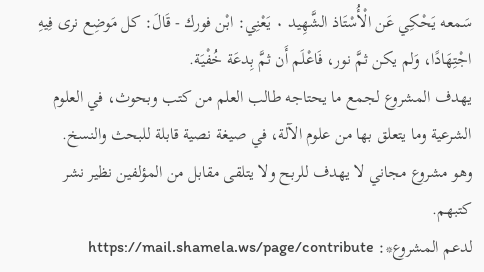سَمعه يَحْكِي عَن الْأُسْتَاذ الشَّهِيد ٠ يَعْنِي: ابْن فورك - قَالَ: كل مَوضِع نرى فِيهِ اجْتِهَادًا، وَلم يكن ثمَّ نور، فَاعْلَم أَن ثمَّ بِدعَة خُفْيَة.
يهدف المشروع لجمع ما يحتاجه طالب العلم من كتب وبحوث، في العلوم الشرعية وما يتعلق بها من علوم الآلة، في صيغة نصية قابلة للبحث والنسخ.
وهو مشروع مجاني لا يهدف للربح ولا يتلقى مقابل من المؤلفين نظير نشر كتبهم.
لدعم المشروع*: https://mail.shamela.ws/page/contribute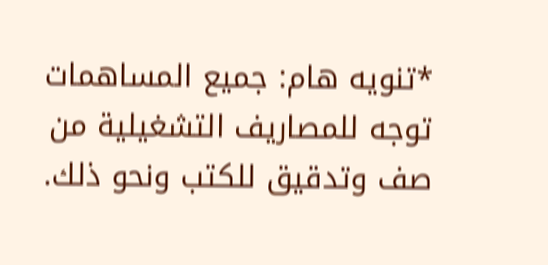*تنويه هام: جميع المساهمات توجه للمصاريف التشغيلية من صف وتدقيق للكتب ونحو ذلك.